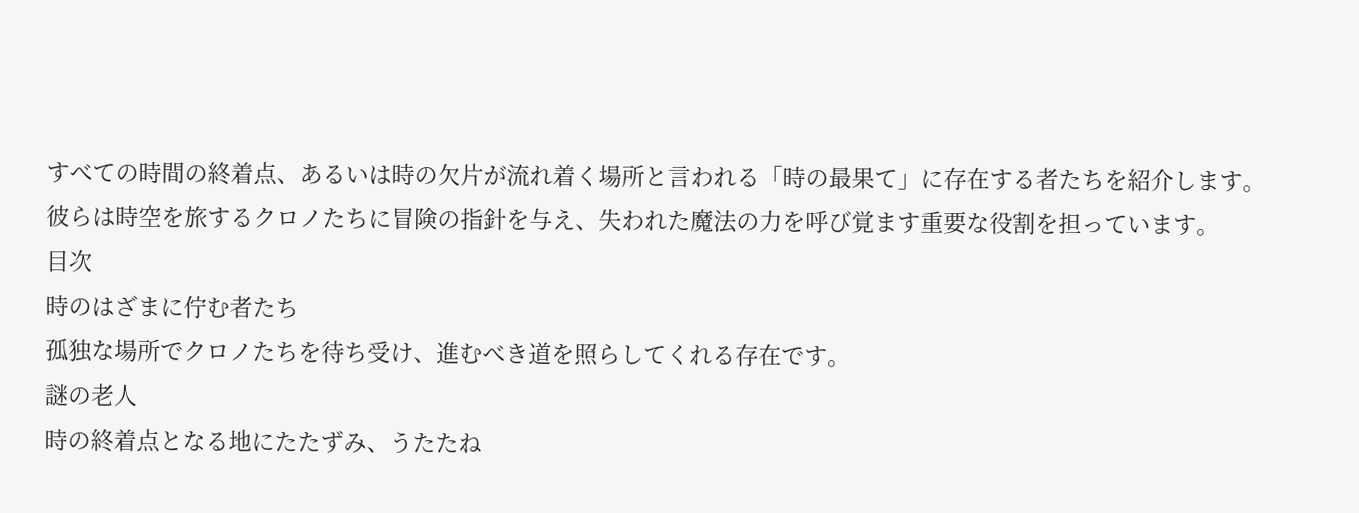すべての時間の終着点、あるいは時の欠片が流れ着く場所と言われる「時の最果て」に存在する者たちを紹介します。
彼らは時空を旅するクロノたちに冒険の指針を与え、失われた魔法の力を呼び覚ます重要な役割を担っています。
目次
時のはざまに佇む者たち
孤独な場所でクロノたちを待ち受け、進むべき道を照らしてくれる存在です。
謎の老人
時の終着点となる地にたたずみ、うたたね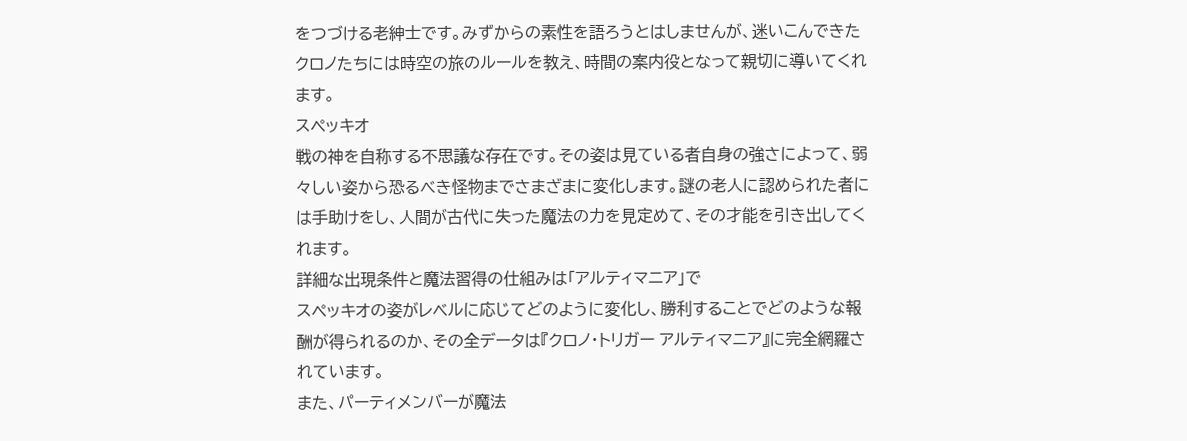をつづける老紳士です。みずからの素性を語ろうとはしませんが、迷いこんできたクロノたちには時空の旅のルールを教え、時間の案内役となって親切に導いてくれます。
スペッキオ
戦の神を自称する不思議な存在です。その姿は見ている者自身の強さによって、弱々しい姿から恐るべき怪物までさまざまに変化します。謎の老人に認められた者には手助けをし、人間が古代に失った魔法の力を見定めて、その才能を引き出してくれます。
詳細な出現条件と魔法習得の仕組みは「アルティマニア」で
スペッキオの姿がレベルに応じてどのように変化し、勝利することでどのような報酬が得られるのか、その全データは『クロノ・トリガー アルティマニア』に完全網羅されています。
また、パーティメンバーが魔法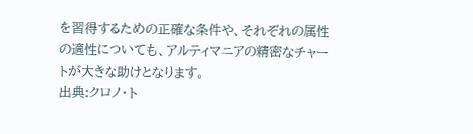を習得するための正確な条件や、それぞれの属性の適性についても、アルティマニアの精密なチャートが大きな助けとなります。
出典:クロノ・ト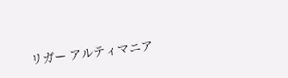リガー アルティマニア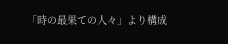「時の最果ての人々」より構成